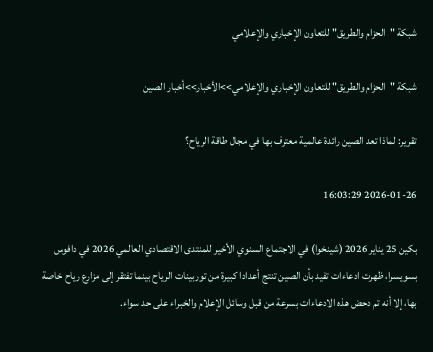شبكة "الحزام والطريق" للتعاون الإخباري والإعلامي

شبكة "الحزام والطريق" للتعاون الإخباري والإعلامي>>الأخبار>>أخبار الصين

تقرير: لماذا تعد الصين رائدة عالمية معترف بها في مجال طاقة الرياح؟

2026-01-26 16:03:29

بكين 25 يناير 2026 (شينخوا) في الاجتماع السنوي الأخير للمنتدى الاقتصادي العالمي 2026 في دافوس بسويسرا، ظهرت ادعاءات تفيد بأن الصين تنتج أعدادا كبيرة من توربينات الرياح بينما تفتقر إلى مزارع رياح خاصة بها، إلا أنه تم دحض هذه الادعاءات بسرعة من قبل وسائل الإعلام والخبراء على حد سواء.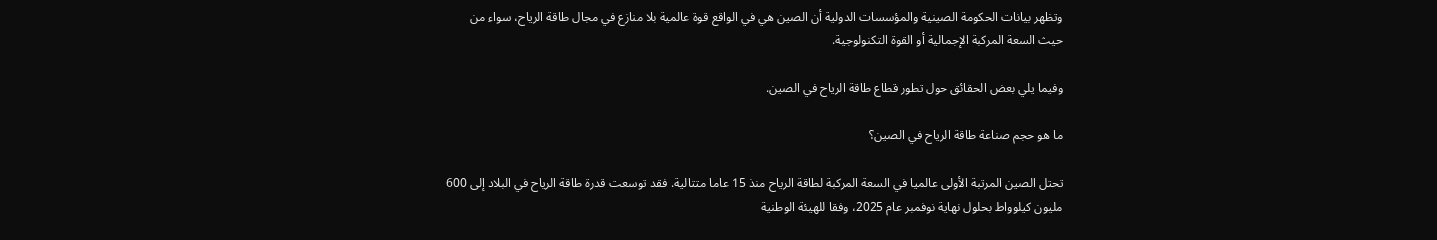وتظهر بيانات الحكومة الصينية والمؤسسات الدولية أن الصين هي في الواقع قوة عالمية بلا منازع في مجال طاقة الرياح، سواء من حيث السعة المركبة الإجمالية أو القوة التكنولوجية.

وفيما يلي بعض الحقائق حول تطور قطاع طاقة الرياح في الصين.

ما هو حجم صناعة طاقة الرياح في الصين؟

تحتل الصين المرتبة الأولى عالميا في السعة المركبة لطاقة الرياح منذ 15 عاما متتالية. فقد توسعت قدرة طاقة الرياح في البلاد إلى 600 مليون كيلوواط بحلول نهاية نوفمبر عام 2025، وفقا للهيئة الوطنية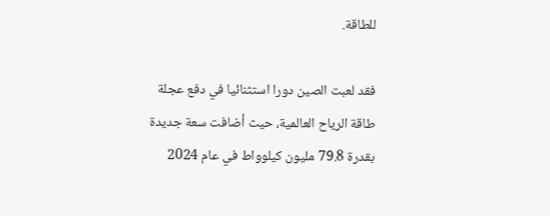للطاقة.

فقد لعبت الصين دورا استثنائيا في دفع عجلة طاقة الرياح العالمية، حيث أضافت سعة جديدة بقدرة 79.8 مليون كيلوواط في عام 2024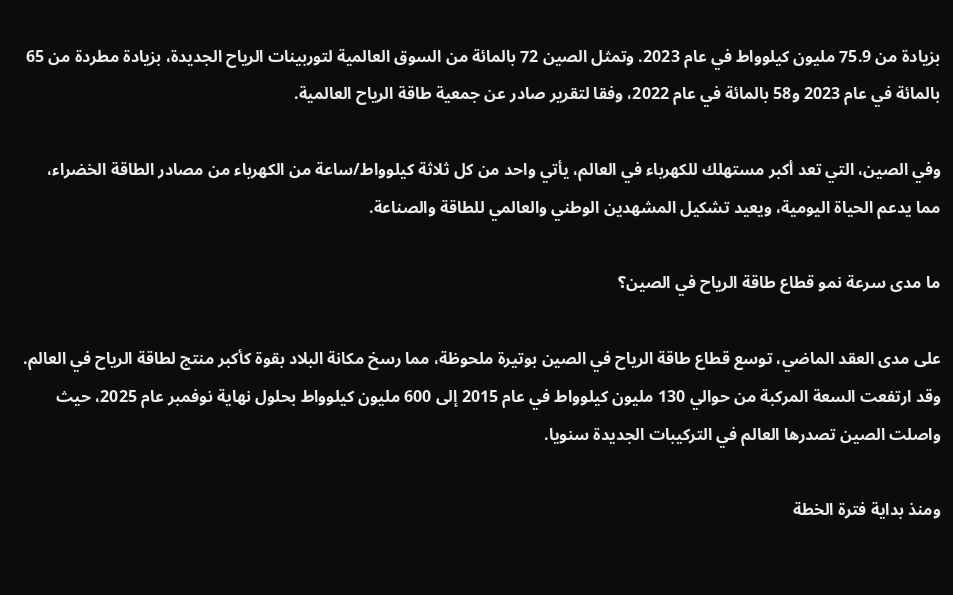بزيادة من 75.9 مليون كيلوواط في عام 2023. وتمثل الصين 72 بالمائة من السوق العالمية لتوربينات الرياح الجديدة، بزيادة مطردة من 65 بالمائة في عام 2023 و58 بالمائة في عام 2022، وفقا لتقرير صادر عن جمعية طاقة الرياح العالمية.

وفي الصين، التي تعد أكبر مستهلك للكهرباء في العالم، يأتي واحد من كل ثلاثة كيلوواط/ساعة من الكهرباء من مصادر الطاقة الخضراء، مما يدعم الحياة اليومية، ويعيد تشكيل المشهدين الوطني والعالمي للطاقة والصناعة.

ما مدى سرعة نمو قطاع طاقة الرياح في الصين؟

على مدى العقد الماضي، توسع قطاع طاقة الرياح في الصين بوتيرة ملحوظة، مما رسخ مكانة البلاد بقوة كأكبر منتج لطاقة الرياح في العالم. وقد ارتفعت السعة المركبة من حوالي 130 مليون كيلوواط في عام 2015 إلى 600 مليون كيلوواط بحلول نهاية نوفمبر عام 2025، حيث واصلت الصين تصدرها العالم في التركيبات الجديدة سنويا.

ومنذ بداية فترة الخطة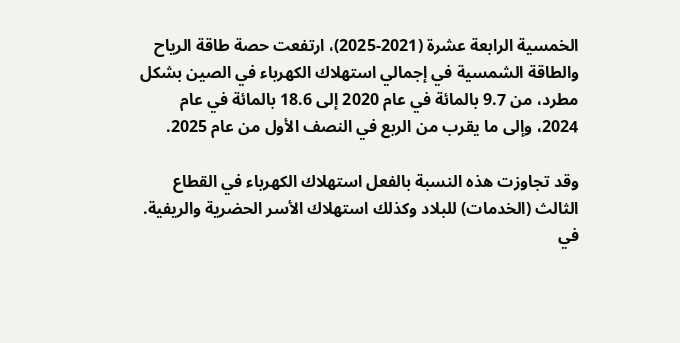الخمسية الرابعة عشرة (2021-2025)، ارتفعت حصة طاقة الرياح والطاقة الشمسية في إجمالي استهلاك الكهرباء في الصين بشكل مطرد، من 9.7 بالمائة في عام 2020 إلى 18.6 بالمائة في عام 2024، وإلى ما يقرب من الربع في النصف الأول من عام 2025.

وقد تجاوزت هذه النسبة بالفعل استهلاك الكهرباء في القطاع الثالث (الخدمات) للبلاد وكذلك استهلاك الأسر الحضرية والريفية. في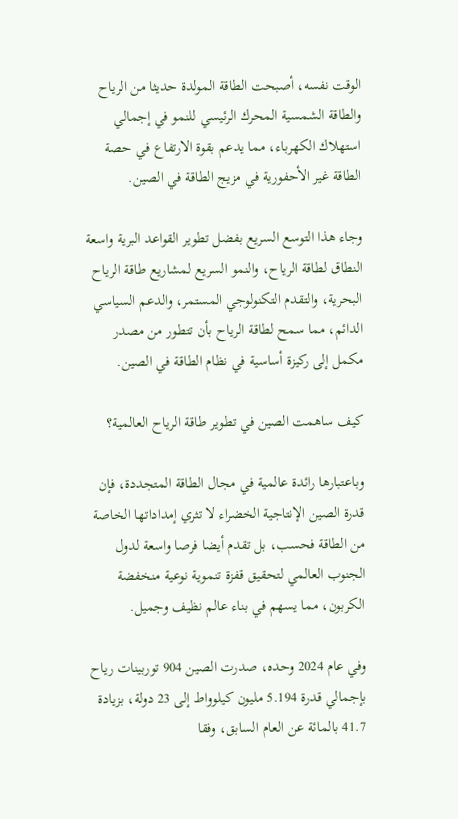الوقت نفسه، أصبحت الطاقة المولدة حديثا من الرياح والطاقة الشمسية المحرك الرئيسي للنمو في إجمالي استهلاك الكهرباء، مما يدعم بقوة الارتفاع في حصة الطاقة غير الأحفورية في مزيج الطاقة في الصين.

وجاء هذا التوسع السريع بفضل تطوير القواعد البرية واسعة النطاق لطاقة الرياح، والنمو السريع لمشاريع طاقة الرياح البحرية، والتقدم التكنولوجي المستمر، والدعم السياسي الدائم، مما سمح لطاقة الرياح بأن تتطور من مصدر مكمل إلى ركيزة أساسية في نظام الطاقة في الصين.

كيف ساهمت الصين في تطوير طاقة الرياح العالمية؟

وباعتبارها رائدة عالمية في مجال الطاقة المتجددة، فإن قدرة الصين الإنتاجية الخضراء لا تثري إمداداتها الخاصة من الطاقة فحسب، بل تقدم أيضا فرصا واسعة لدول الجنوب العالمي لتحقيق قفزة تنموية نوعية منخفضة الكربون، مما يسهم في بناء عالم نظيف وجميل.

وفي عام 2024 وحده، صدرت الصين 904 توربينات رياح بإجمالي قدرة 5.194 مليون كيلوواط إلى 23 دولة، بزيادة 41.7 بالمائة عن العام السابق، وفقا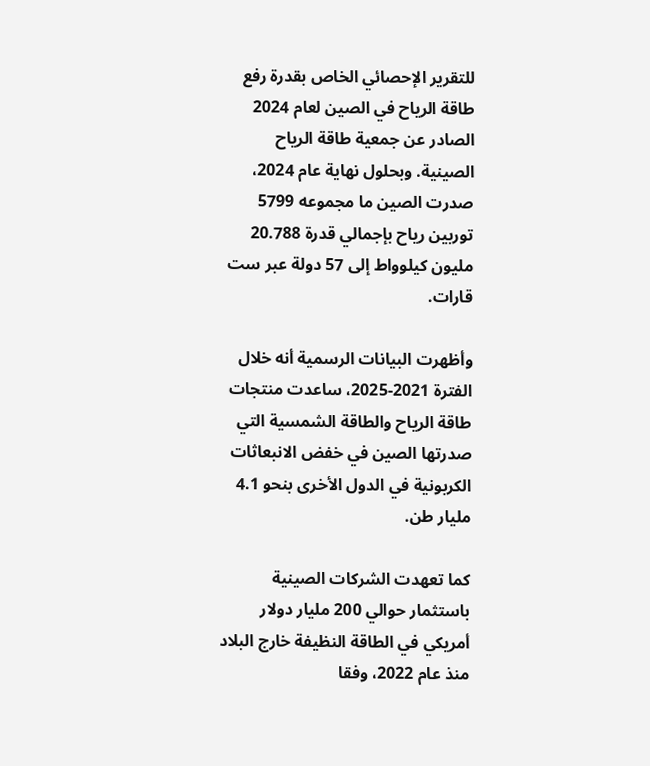للتقرير الإحصائي الخاص بقدرة رفع طاقة الرياح في الصين لعام 2024 الصادر عن جمعية طاقة الرياح الصينية. وبحلول نهاية عام 2024، صدرت الصين ما مجموعه 5799 توربين رياح بإجمالي قدرة 20.788 مليون كيلوواط إلى 57 دولة عبر ست قارات.

وأظهرت البيانات الرسمية أنه خلال الفترة 2021-2025، ساعدت منتجات طاقة الرياح والطاقة الشمسية التي صدرتها الصين في خفض الانبعاثات الكربونية في الدول الأخرى بنحو 4.1 مليار طن.

كما تعهدت الشركات الصينية باستثمار حوالي 200 مليار دولار أمريكي في الطاقة النظيفة خارج البلاد منذ عام 2022، وفقا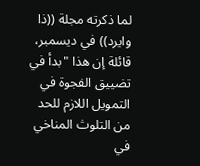لما ذكرته مجلة ((ذا وايرد)) في ديسمبر، قائلة إن هذا "بدأ في تضييق الفجوة في التمويل اللازم للحد من التلوث المناخي في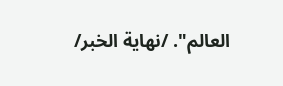العالم". /نهاية الخبر/